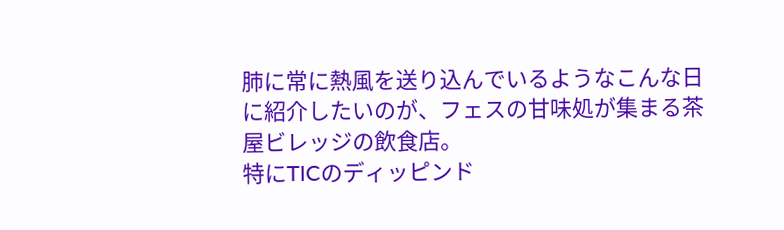肺に常に熱風を送り込んでいるようなこんな日に紹介したいのが、フェスの甘味処が集まる茶屋ビレッジの飲食店。
特にTICのディッピンド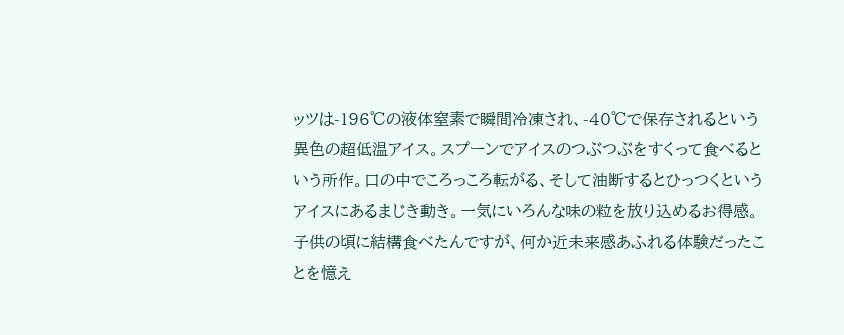ッツは-196℃の液体窒素で瞬間冷凍され、-40℃で保存されるという異色の超低温アイス。スプーンでアイスのつぶつぶをすくって食べるという所作。口の中でころっころ転がる、そして油断するとひっつくというアイスにあるまじき動き。一気にいろんな味の粒を放り込めるお得感。子供の頃に結構食べたんですが、何か近未来感あふれる体験だったことを憶え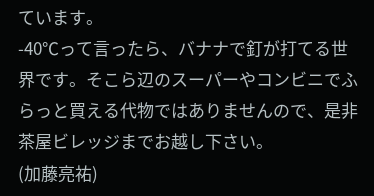ています。
-40℃って言ったら、バナナで釘が打てる世界です。そこら辺のスーパーやコンビニでふらっと買える代物ではありませんので、是非茶屋ビレッジまでお越し下さい。
(加藤亮祐)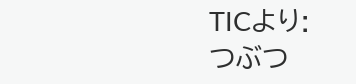TICより:
つぶつ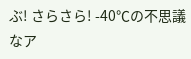ぶ! さらさら! -40℃の不思議なア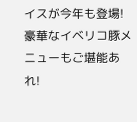イスが今年も登場! 豪華なイベリコ豚メニューもご堪能あれ!